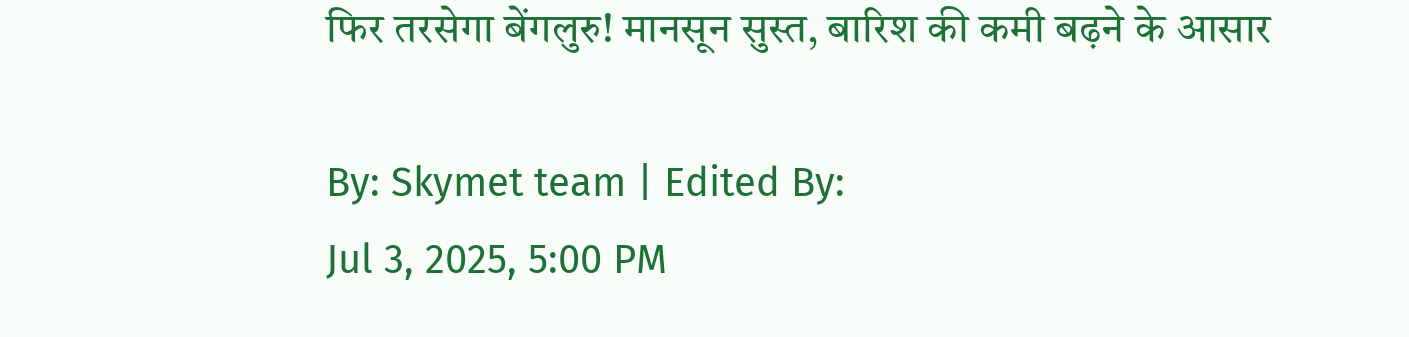फिर तरसेगा बेंगलुरु! मानसून सुस्त, बारिश की कमी बढ़ने के आसार

By: Skymet team | Edited By:
Jul 3, 2025, 5:00 PM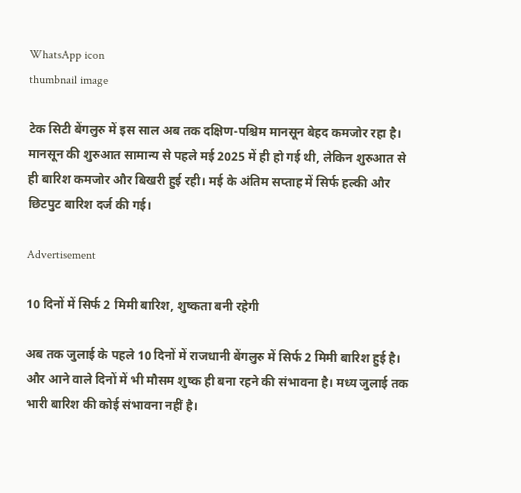WhatsApp icon
thumbnail image

टेक सिटी बेंगलुरु में इस साल अब तक दक्षिण-पश्चिम मानसून बेहद कमजोर रहा है। मानसून की शुरुआत सामान्य से पहले मई 2025 में ही हो गई थी, लेकिन शुरुआत से ही बारिश कमजोर और बिखरी हुई रही। मई के अंतिम सप्ताह में सिर्फ हल्की और छिटपुट बारिश दर्ज की गई।

Advertisement

10 दिनों में सिर्फ 2 मिमी बारिश, शुष्कता बनी रहेगी

अब तक जुलाई के पहले 10 दिनों में राजधानी बेंगलुरु में सिर्फ 2 मिमी बारिश हुई है। और आने वाले दिनों में भी मौसम शुष्क ही बना रहने की संभावना है। मध्य जुलाई तक भारी बारिश की कोई संभावना नहीं है।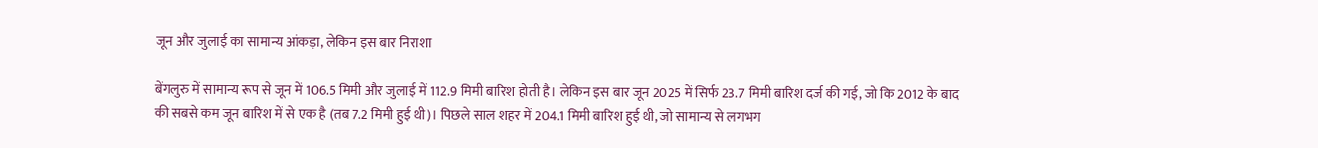जून और जुलाई का सामान्य आंकड़ा, लेकिन इस बार निराशा

बेंगलुरु में सामान्य रूप से जून में 106.5 मिमी और जुलाई में 112.9 मिमी बारिश होती है। लेकिन इस बार जून 2025 में सिर्फ 23.7 मिमी बारिश दर्ज की गई, जो कि 2012 के बाद की सबसे कम जून बारिश में से एक है (तब 7.2 मिमी हुई थी)। पिछले साल शहर में 204.1 मिमी बारिश हुई थी, जो सामान्य से लगभग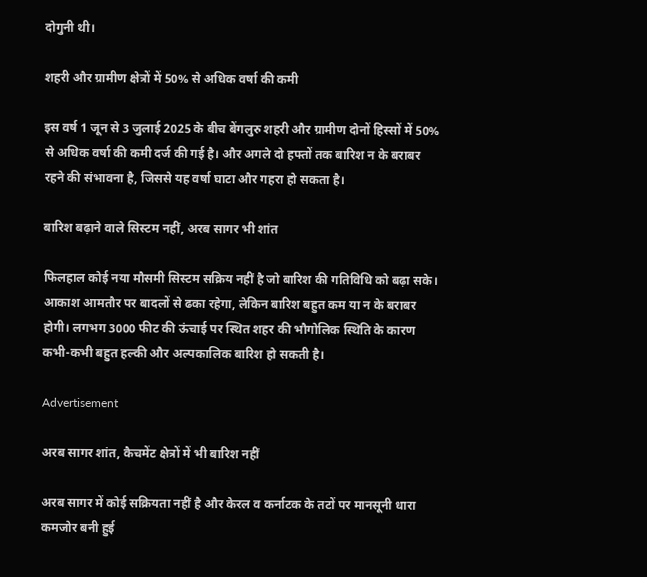दोगुनी थी।

शहरी और ग्रामीण क्षेत्रों में 50% से अधिक वर्षा की कमी

इस वर्ष 1 जून से 3 जुलाई 2025 के बीच बेंगलुरु शहरी और ग्रामीण दोनों हिस्सों में 50% से अधिक वर्षा की कमी दर्ज की गई है। और अगले दो हफ्तों तक बारिश न के बराबर रहने की संभावना है, जिससे यह वर्षा घाटा और गहरा हो सकता है।

बारिश बढ़ाने वाले सिस्टम नहीं, अरब सागर भी शांत

फिलहाल कोई नया मौसमी सिस्टम सक्रिय नहीं है जो बारिश की गतिविधि को बढ़ा सके। आकाश आमतौर पर बादलों से ढका रहेगा, लेकिन बारिश बहुत कम या न के बराबर होगी। लगभग 3000 फीट की ऊंचाई पर स्थित शहर की भौगोलिक स्थिति के कारण कभी-कभी बहुत हल्की और अल्पकालिक बारिश हो सकती है।

Advertisement

अरब सागर शांत, कैचमेंट क्षेत्रों में भी बारिश नहीं

अरब सागर में कोई सक्रियता नहीं है और केरल व कर्नाटक के तटों पर मानसूनी धारा कमजोर बनी हुई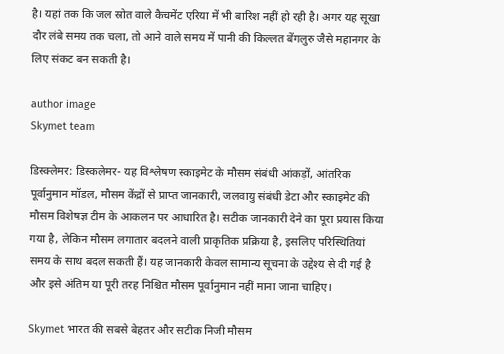है। यहां तक कि जल स्रोत वाले कैचमेंट एरिया में भी बारिश नहीं हो रही है। अगर यह सूखा दौर लंबे समय तक चला, तो आने वाले समय में पानी की किल्लत बेंगलुरु जैसे महानगर के लिए संकट बन सकती है।

author image
Skymet team

डिस्क्लेमर: डिस्कलेमर- यह विश्लेषण स्काइमेट के मौसम संबंधी आंकड़ों, आंतरिक पूर्वानुमान मॉडल, मौसम केंद्रों से प्राप्त जानकारी, जलवायु संबंधी डेटा और स्काइमेट की मौसम विशेषज्ञ टीम के आकलन पर आधारित है। सटीक जानकारी देने का पूरा प्रयास किया गया है, लेकिन मौसम लगातार बदलने वाली प्राकृतिक प्रक्रिया है, इसलिए परिस्थितियां समय के साथ बदल सकती हैं। यह जानकारी केवल सामान्य सूचना के उद्देश्य से दी गई है और इसे अंतिम या पूरी तरह निश्चित मौसम पूर्वानुमान नहीं माना जाना चाहिए।

Skymet भारत की सबसे बेहतर और सटीक निजी मौसम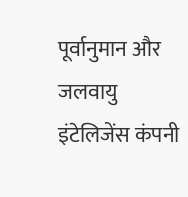पूर्वानुमान और जलवायु इंटेलिजेंस कंपनी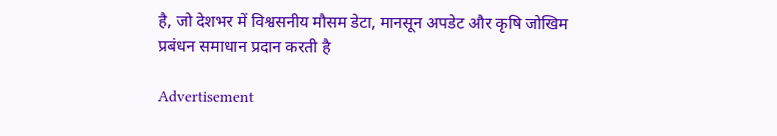है, जो देशभर में विश्वसनीय मौसम डेटा, मानसून अपडेट और कृषि जोखिम प्रबंधन समाधान प्रदान करती है

Advertisement